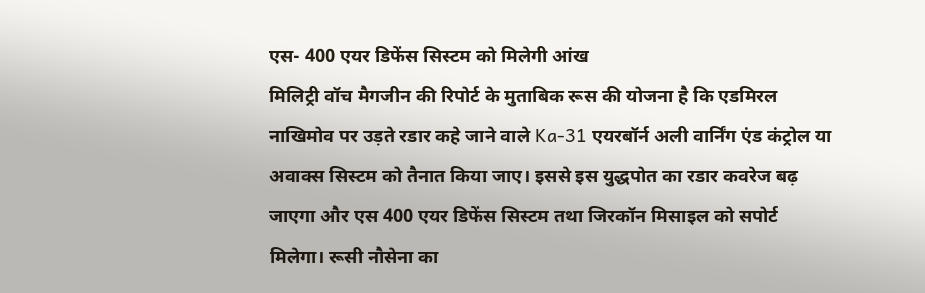एस- 400 एयर डिफेंस सिस्टम को मिलेगी आंख
मिलिट्री वॉच मैगजीन की रिपोर्ट के मुताबिक रूस की योजना है कि एडमिरल नाखिमोव पर उड़ते रडार कहे जाने वाले Ka-31 एयरबॉर्न अली वार्निंग एंड कंट्रोल या अवाक्स सिस्टम को तैनात किया जाए। इससे इस युद्धपोत का रडार कवरेज बढ़ जाएगा और एस 400 एयर डिफेंस सिस्टम तथा जिरकॉन मिसाइल को सपोर्ट मिलेगा। रूसी नौसेना का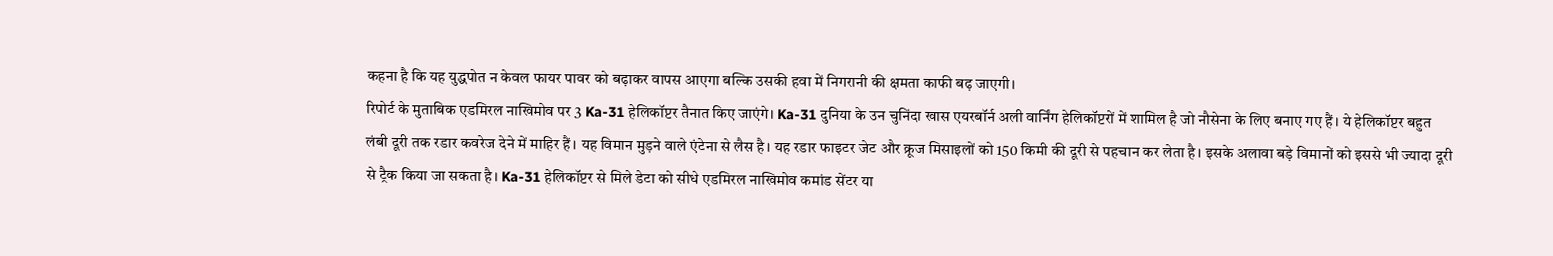कहना है कि यह युद्धपोत न केवल फायर पावर को बढ़ाकर वापस आएगा बल्कि उसकी हवा में निगरानी की क्षमता काफी बढ़ जाएगी।
रिपोर्ट के मुताबिक एडमिरल नाखिमोव पर 3 Ka-31 हेलिकॉप्टर तैनात किए जाएंगे। Ka-31 दुनिया के उन चुनिंदा खास एयरबॉर्न अली वार्निंग हेलिकॉप्टरों में शामिल है जो नौसेना के लिए बनाए गए हैं। ये हेलिकॉप्टर बहुत लंबी दूरी तक रडार कवरेज देने में माहिर हैं। यह विमान मुड़ने वाले एंटेना से लैस है। यह रडार फाइटर जेट और क्रूज मिसाइलों को 150 किमी की दूरी से पहचान कर लेता है। इसके अलावा बड़े विमानों को इससे भी ज्यादा दूरी से ट्रैक किया जा सकता है। Ka-31 हेलिकॉप्टर से मिले डेटा को सीधे एडमिरल नाखिमोव कमांड सेंटर या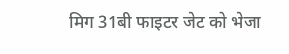मिग 31बी फाइटर जेट को भेजा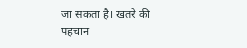जा सकता है। खतरे की पहचान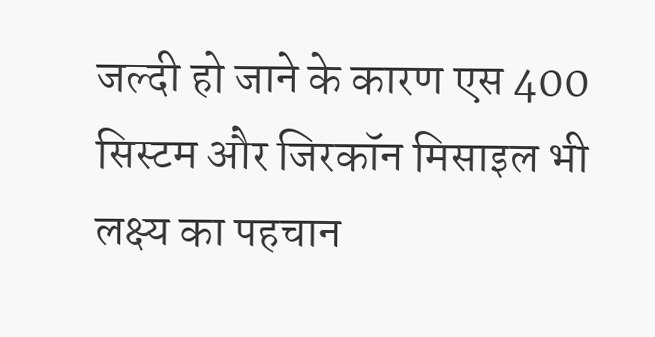जल्दी हो जाने के कारण एस 400 सिस्टम और जिरकॉन मिसाइल भी लक्ष्य का पहचान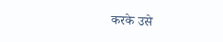करके उसे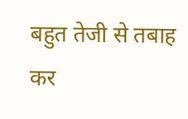बहुत तेजी से तबाह कर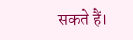सकते हैं।